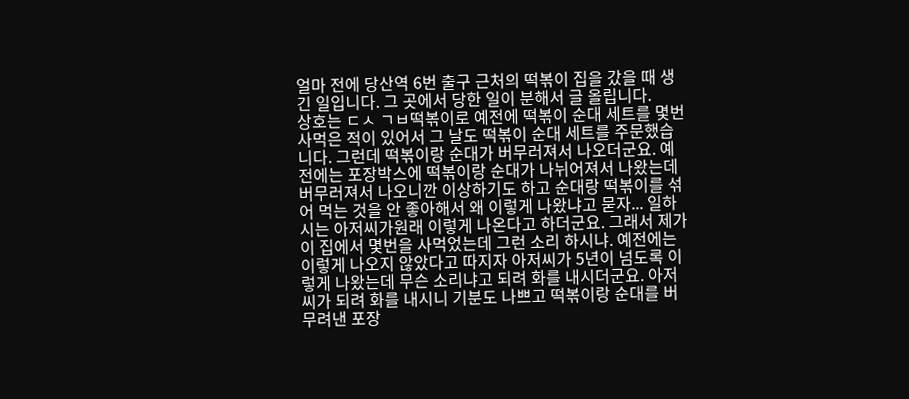얼마 전에 당산역 6번 출구 근처의 떡볶이 집을 갔을 때 생긴 일입니다. 그 곳에서 당한 일이 분해서 글 올립니다.
상호는 ㄷㅅ ㄱㅂ떡볶이로 예전에 떡볶이 순대 세트를 몇번 사먹은 적이 있어서 그 날도 떡볶이 순대 세트를 주문했습니다. 그런데 떡볶이랑 순대가 버무러져서 나오더군요. 예전에는 포장박스에 떡볶이랑 순대가 나뉘어져서 나왔는데 버무러져서 나오니깐 이상하기도 하고 순대랑 떡볶이를 섞어 먹는 것을 안 좋아해서 왜 이렇게 나왔냐고 묻자... 일하시는 아저씨가원래 이렇게 나온다고 하더군요. 그래서 제가 이 집에서 몇번을 사먹었는데 그런 소리 하시냐. 예전에는 이렇게 나오지 않았다고 따지자 아저씨가 5년이 넘도록 이렇게 나왔는데 무슨 소리냐고 되려 화를 내시더군요. 아저씨가 되려 화를 내시니 기분도 나쁘고 떡볶이랑 순대를 버무려낸 포장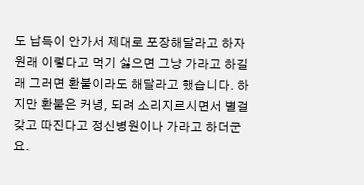도 납득이 안가서 제대로 포장해달라고 하자 원래 이렇다고 먹기 싫으면 그냥 가라고 하길래 그러면 환불이라도 해달라고 했습니다. 하지만 환불은 커녕, 되려 소리지르시면서 별걸 갖고 따진다고 정신병원이나 가라고 하더군요.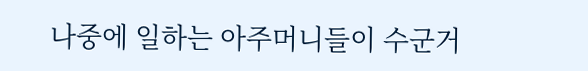나중에 일하는 아주머니들이 수군거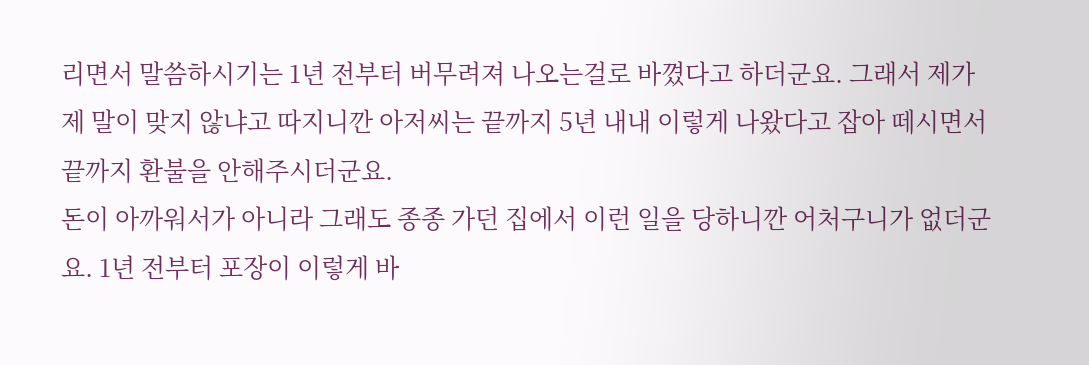리면서 말씀하시기는 1년 전부터 버무려져 나오는걸로 바꼈다고 하더군요. 그래서 제가 제 말이 맞지 않냐고 따지니깐 아저씨는 끝까지 5년 내내 이렇게 나왔다고 잡아 떼시면서 끝까지 환불을 안해주시더군요.
돈이 아까워서가 아니라 그래도 종종 가던 집에서 이런 일을 당하니깐 어처구니가 없더군요. 1년 전부터 포장이 이렇게 바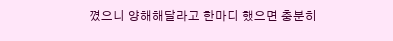꼈으니 양해해달라고 한마디 했으면 충분히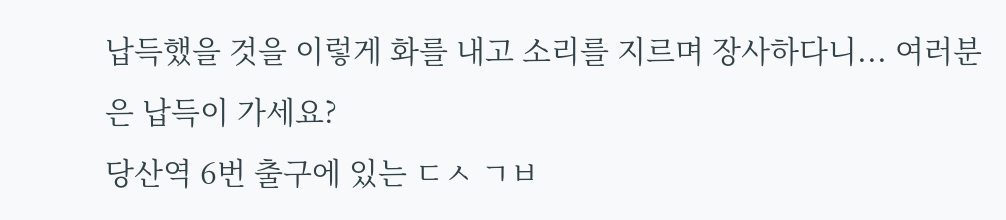납득했을 것을 이렇게 화를 내고 소리를 지르며 장사하다니... 여러분은 납득이 가세요?
당산역 6번 출구에 있는 ㄷㅅ ㄱㅂ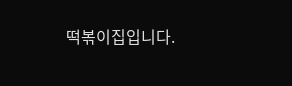떡볶이집입니다.